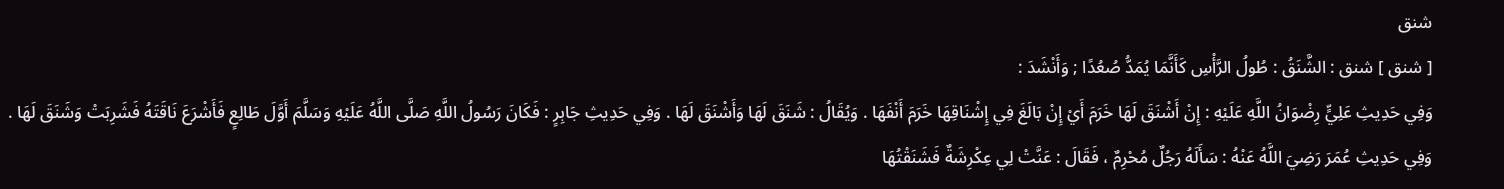شنق
[ شنق ] شنق : الشَّنَقُ : طُولُ الرَّأْسِ كَأَنَّمَا يُمَدُّ صُعُدًا ; وَأَنْشَدَ :
وَفِي حَدِيثِ عَلِيٍّ رِضْوَانُ اللَّهِ عَلَيْهِ : إِنْ أَشْنَقَ لَهَا خَرَمَ أَيْ إِنْ بَالَغَ فِي إِشْنَاقِهَا خَرَمَ أَنْفَهَا . وَيُقَالُ : شَنَقَ لَهَا وَأَشْنَقَ لَهَا . وَفِي حَدِيثِ جَابِرٍ : فَكَانَ رَسُولُ اللَّهِ صَلَّى اللَّهُ عَلَيْهِ وَسَلَّمَ أَوَّلَ طَالِعٍ فَأَشْرَعَ نَاقَتَهُ فَشَرِبَتْ وَشَنَقَ لَهَا .
وَفِي حَدِيثِ عُمَرَ رَضِيَ اللَّهُ عَنْهُ : سَأَلَهُ رَجُلٌ مُحْرِمٌ ، فَقَالَ : عَنَّتْ لِي عِكْرِشَةٌ فَشَنَقْتُهَا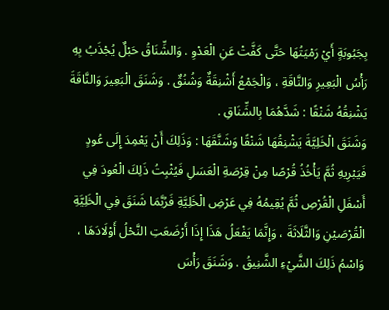بِجَبُوبَةٍ أَيْ رَمْيَتُهَا حَتَّى كَفَّتْ عَنِ الْعَدْوِ . وَالشِّنَاقُ حَبْلٌ يُجْذَبُ بِهِ رَأْسُ الْبَعِيرِ وَالنَّاقَةِ ، وَالْجَمْعُ أَشْنِقَةٌ وَشُنُقٌ . وَشَنَقَ الْبَعِيرَ وَالنَّاقَةَ يَشْنِقُهُ شَنْقًا : شَدَّهُمَا بِالشِّنَاقِ .
وَشَنَقَ الْخَلِيَّةَ يَشْنِقُهَا شَنْقًا وَشَنَّقَهَا : وَذَلِكَ أَنْ يَعْمِدَ إِلَى عُودٍ فَيَبْرِيهِ ثُمَّ يَأْخُذُ قُرْصًا مِنْ قِرْصَةِ الْعَسَلِ فَيُثْبِتُ ذَلِكَ الْعُودَ فِي أَسْفَلِ الْقُرْصِ ثُمَّ يُقِيمُهُ فِي عَرْضِ الْخَلِيَّةِ فَرُبَّمَا شَنَقَ فِي الْخَلِيَّةِ الْقُرْصَيْنِ وَالثَّلَاثَةَ ، وَإِنَّمَا يَفْعَلُ هَذَا إِذَا أَرْضَعَتِ النَّحْلُ أَوْلَادَهَا ، وَاسْمُ ذَلِكَ الشَّيْءِ الشَّنِيقُ . وَشَنَقَ رَأْسَ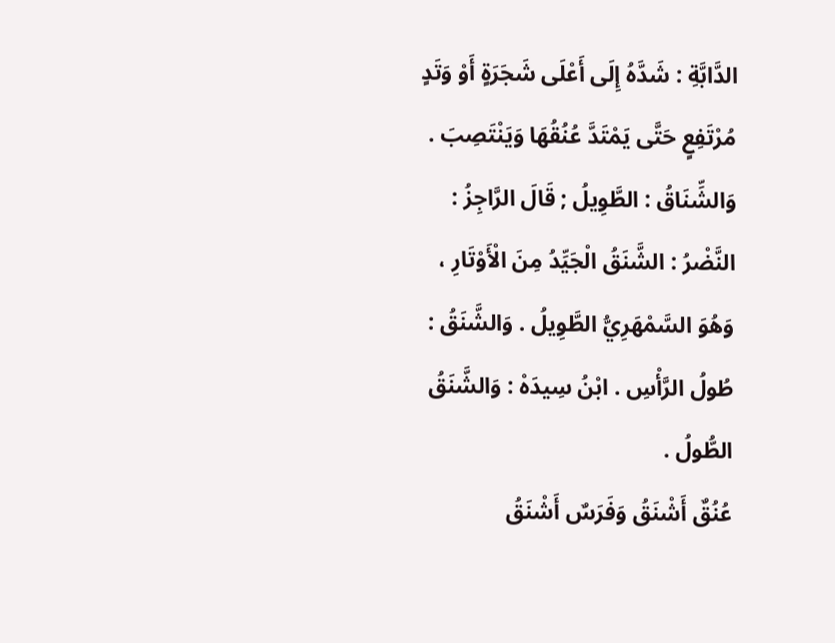الدَّابَّةِ : شَدَّهُ إِلَى أَعْلَى شَجَرَةٍ أَوْ وَتَدٍ مُرْتَفِعٍ حَتَّى يَمْتَدَّ عُنُقُهَا وَيَنْتَصِبَ . وَالشِّنَاقُ : الطَّوِيلُ ; قَالَ الرَّاجِزُ :
النَّضْرُ : الشَّنَقُ الْجَيِّدُ مِنَ الْأَوْتَارِ ، وَهُوَ السَّمْهَرِيُّ الطَّوِيلُ . وَالشَّنَقُ : طُولُ الرَّأْسِ . ابْنُ سِيدَهْ : وَالشَّنَقُ الطُّولُ .
عُنُقٌ أَشْنَقُ وَفَرَسٌ أَشْنَقُ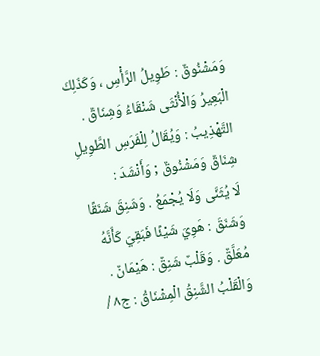وَمَشْنُوقٌ : طَوِيلُ الرَّأْسِ ، وَكَذَلِكَ الْبَعِيرُ وَالْأُنْثَى شَنْقَاءُ وَشِنَاقٌ . التَّهْذِيبُ : وَيُقَالُ لِلْفَرَسِ الطَّوِيلِ شِنَاقٌ وَمَشْنُوقٌ ; وَأَنْشَدَ :
لَا يُثَنَّى وَلَا يُجْمَعُ . وَشَنِقَ شَنَقًا وَشَنَقَ : هَوِيَ شَيْئًا فَبَقِيَ كَأَنَّهُ مُعَلَّقٌ . وَقَلْبٌ شَنِقٌ : هَيْمَانٌ .
وَالْقَلْبُ الشَّنِقُ الْمِشْنَاقُ : ج٨ /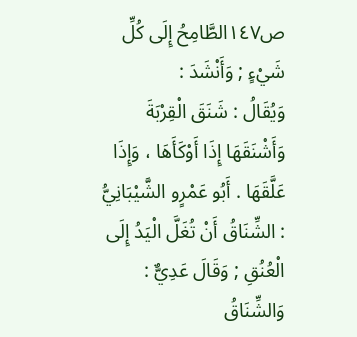ص١٤٧الطَّامِحُ إِلَى كُلِّ شَيْءٍ ; وَأَنْشَدَ :
وَيُقَالُ : شَنَقَ الْقِرْبَةَ وَأَشْنَقَهَا إِذَا أَوْكَأَهَا ، وَإِذَا عَلَّقَهَا . أَبُو عَمْرٍو الشَّيْبَانِيُّ : الشِّنَاقُ أَنْ تُغَلَّ الْيَدُ إِلَى الْعُنُقِ ; وَقَالَ عَدِيٌّ :
وَالشِّنَاقُ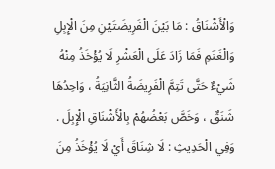وَالْأَشْنَاقُ : مَا بَيْنَ الْفَرِيضَتَيْنِ مِنَ الْإِبِلِ وَالْغَنَمِ فَمَا زَادَ عَلَى الْعَشْرِ لَا يُؤْخَذُ مِنْهُ شَيْءٌ حَتَّى تَتِمَّ الْفَرِيضَةُ الثَّانِيَةُ ، وَاحِدُهَا شَنَقٌ ، وَخَصَّ بَعْضُهُمْ بِالْأَشْنَاقِ الْإِبِلَ . وَفِي الْحَدِيثِ : لَا شِنَاقَ أَيْ لَا يُؤْخَذُ مِنَ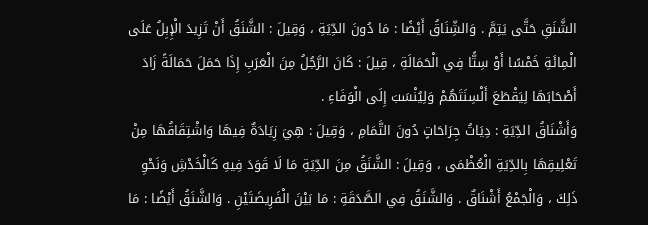الشَّنَقِ حَتَّى يَتِمَّ . وَالشِّنَاقُ أَيْضًا : مَا دُونَ الدِّيَةِ ، وَقِيلَ : الشَّنَقُ أَنْ تَزِيدَ الْإِبِلُ عَلَى الْمِائَةِ خَمْسًا أَوْ سِتًّا فِي الْحَمَالَةِ ، قِيلَ : كَانَ الرَّجُلُ مِنَ الْعَرَبِ إِذَا حَمَلَ حَمَالَةً زَادَ أَصْحَابَهَا لِيَقْطَعَ أَلْسِنَتَهُمْ وَلِيُنْسَبَ إِلَى الْوَفَاءِ .
وَأَشْنَاقُ الدِّيَةِ : دِيَاتُ جِرَاحَاتٍ دُونَ التَّمَامِ ، وَقِيلَ : هِيَ زِيَادَةٌ فِيهَا وَاشْتِقَاقُهَا مِنْ تَعْلِيقِهَا بِالدِّيَةِ الْعُظْمَى ، وَقِيلَ : الشَّنَقُ مِنَ الدِّيَةِ مَا لَا قَوَدَ فِيهِ كَالْخَدْشِ وَنَحْوِ ذَلِكَ ، وَالْجَمْعُ أَشْنَاقٌ . وَالشَّنَقُ فِي الصَّدَقَةِ : مَا بَيْنَ الْفَرِيضَتَيْنِ . وَالشَّنَقُ أَيْضًا : مَا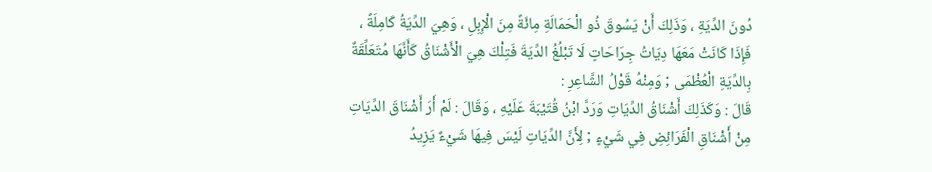دُونَ الدِّيَةِ ، وَذَلِكَ أَنْ يَسُوقَ ذُو الْحَمَالَةِ مِائَةً مِنَ الْإِبِلِ ، وَهِيَ الدِّيَةُ كَامِلَةً ، فَإِذَا كَانَتْ مَعَهَا دِيَاتُ جِرَاحَاتٍ لَا تَبْلُغُ الدِّيَةَ فَتِلْكَ هِيَ الْأَشْنَاقُ كَأَنَّهَا مُتَعَلِّقَةٌ بِالدِّيَةِ الْعُظْمَى ; وَمِنْهُ قَوْلُ الشَّاعِرِ :
قَالَ : وَكَذَلِكَ أَشْنَاقُ الدِّيَاتِ وَرَدَّ ابْنُ قُتَيْبَةَ عَلَيْهِ ، وَقَالَ : لَمْ أَرَ أَشْنَاقَ الدِّيَاتِ مِنْ أَشْنَاقِ الْفَرَائِضِ فِي شَيْءٍ ; لِأَنَّ الدِّيَاتِ لَيْسَ فِيهَا شَيْءٌ يَزِيدُ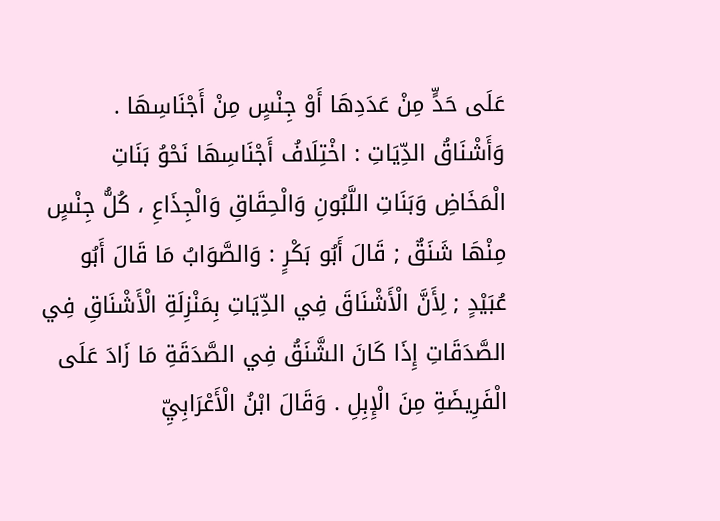عَلَى حَدٍّ مِنْ عَدَدِهَا أَوْ جِنْسٍ مِنْ أَجْنَاسِهَا . وَأَشْنَاقُ الدِّيَاتِ : اخْتِلَافُ أَجْنَاسِهَا نَحْوُ بَنَاتِ الْمَخَاضِ وَبَنَاتِ اللَّبُونِ وَالْحِقَاقِ وَالْجِذَاعِ ، كُلُّ جِنْسٍ مِنْهَا شَنَقٌ ; قَالَ أَبُو بَكْرٍ : وَالصَّوَابُ مَا قَالَ أَبُو عُبَيْدٍ ; لِأَنَّ الْأَشْنَاقَ فِي الدِّيَاتِ بِمَنْزِلَةِ الْأَشْنَاقِ فِي الصَّدَقَاتِ إِذَا كَانَ الشَّنَقُ فِي الصَّدَقَةِ مَا زَادَ عَلَى الْفَرِيضَةِ مِنَ الْإِبِلِ . وَقَالَ ابْنُ الْأَعْرَابِيِّ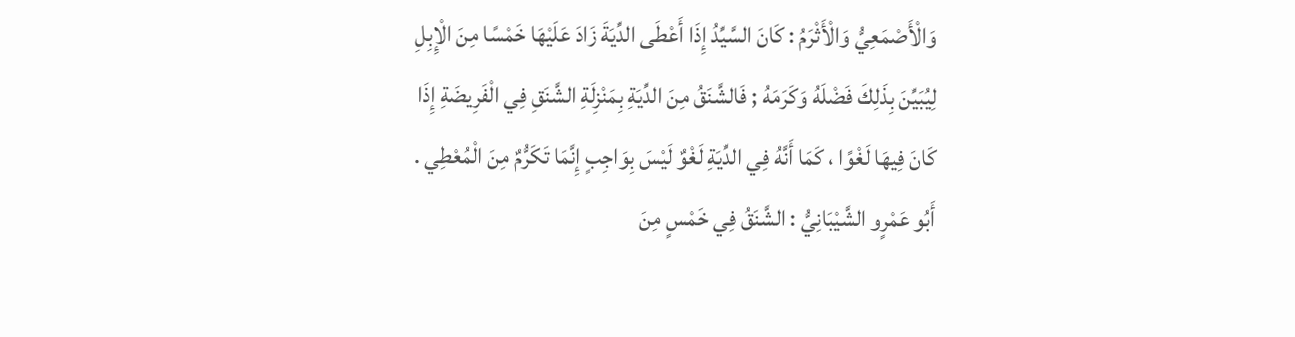وَالْأَصْمَعِيُّ وَالْأَثْرَمُ : كَانَ السَّيِّدُ إِذَا أَعْطَى الدِّيَةَ زَادَ عَلَيْهَا خَمْسًا مِنَ الْإِبِلِ لِيُبَيِّنَ بِذَلِكَ فَضْلَهُ وَكَرَمَهُ ; فَالشَّنَقُ مِنَ الدِّيَةِ بِمَنْزِلَةِ الشَّنَقِ فِي الْفَرِيضَةِ إِذَا كَانَ فِيهَا لَغْوًا ، كَمَا أَنَّهُ فِي الدِّيَةِ لَغْوٌ لَيْسَ بِوَاجِبٍ إِنَّمَا تَكَرُّمٌ مِنَ الْمُعْطِي .
أَبُو عَمْرٍو الشَّيْبَانِيُّ : الشَّنَقُ فِي خَمْسٍ مِنَ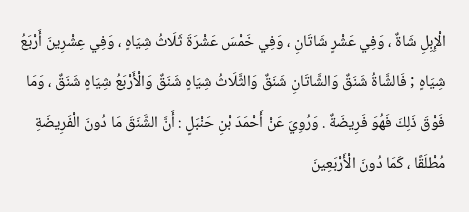الْإِبِلِ شَاةٌ ، وَفِي عَشْرٍ شَاتَانِ ، وَفِي خَمْسَ عَشْرَةَ ثَلَاثُ شِيَاهٍ ، وَفِي عِشْرِينَ أَرْبَعُ شِيَاهٍ ; فَالشَّاةُ شَنَقٌ وَالشَّاتَانِ شَنَقٌ وَالثَّلَاثُ شِيَاهٍ شَنَقٌ وَالْأَرْبَعُ شِيَاهٍ شَنَقٌ ، وَمَا فَوْقَ ذَلِكَ فَهُوَ فَرِيضَةٌ . وَرُوِيَ عَنْ أَحْمَدَ بْنِ حَنْبَلٍ : أَنَّ الشَّنَقَ مَا دُونَ الْفَرِيضَةِ مُطْلَقًا ، كَمَا دُونَ الْأَرْبَعِينَ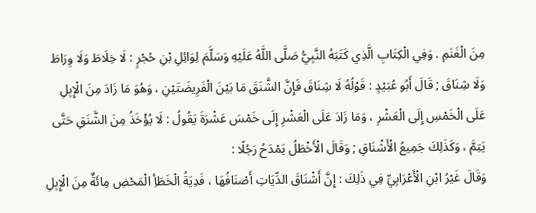مِنَ الْغَنَمِ . وَفِي الْكِتَابِ الَّذِي كَتَبَهُ النَّبِيُّ صَلَّى اللَّهُ عَلَيْهِ وَسَلَّمَ لِوَائِلِ بْنِ حُجْرٍ : لَا خِلَاطَ وَلَا وِرَاطَ وَلَا شِنَاقَ ; قَالَ أَبُو عُبَيْدٍ : قَوْلُهُ لَا شِنَاقَ فَإِنَّ الشَّنَقَ مَا بَيْنَ الْفَرِيضَتَيْنِ ، وَهُوَ مَا زَادَ مِنَ الْإِبِلِ عَلَى الْخَمْسِ إِلَى الْعَشْرِ ، وَمَا زَادَ عَلَى الْعَشْرِ إِلَى خَمْسَ عَشْرَةَ يَقُولُ : لَا يُؤْخَذُ مِنَ الشَّنَقِ حَتَّى يَتِمَّ ، وَكَذَلِكَ جَمِيعُ الْأَشْنَاقِ ; وَقَالَ الْأَخْطَلُ يَمْدَحُ رَجُلًا :
وَقَالَ غَيْرُ ابْنِ الْأَعْرَابِيِّ فِي ذَلِكَ : إِنَّ أَشْنَاقَ الدِّيَاتِ أَصْنَافُهَا ، فَدِيَةُ الْخَطَأِ الْمَحْضِ مِائَةٌ مِنَ الْإِبِلِ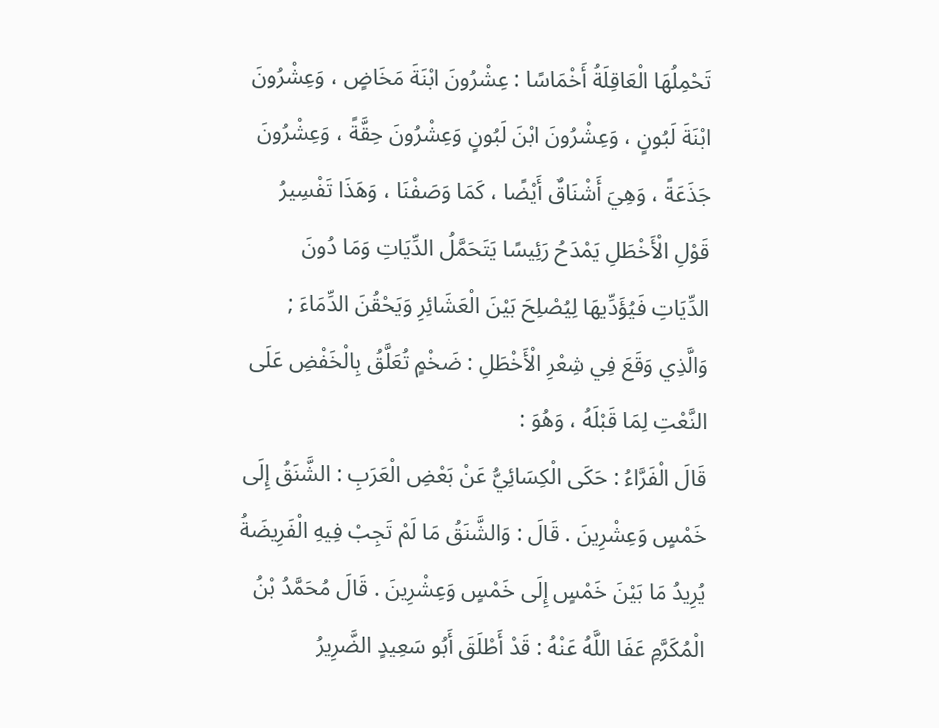تَحْمِلُهَا الْعَاقِلَةُ أَخْمَاسًا : عِشْرُونَ ابْنَةَ مَخَاضٍ ، وَعِشْرُونَ ابْنَةَ لَبُونٍ ، وَعِشْرُونَ ابْنَ لَبُونٍ وَعِشْرُونَ حِقَّةً ، وَعِشْرُونَ جَذَعَةً ، وَهِيَ أَشْنَاقٌ أَيْضًا ، كَمَا وَصَفْنَا ، وَهَذَا تَفْسِيرُ قَوْلِ الْأَخْطَلِ يَمْدَحُ رَئِيسًا يَتَحَمَّلُ الدِّيَاتِ وَمَا دُونَ الدِّيَاتِ فَيُؤَدِّيهَا لِيُصْلِحَ بَيْنَ الْعَشَائِرِ وَيَحْقُنَ الدِّمَاءَ ; وَالَّذِي وَقَعَ فِي شِعْرِ الْأَخْطَلِ : ضَخْمٍ تُعَلَّقُ بِالْخَفْضِ عَلَى النَّعْتِ لِمَا قَبْلَهُ ، وَهُوَ :
قَالَ الْفَرَّاءُ : حَكَى الْكِسَائِيُّ عَنْ بَعْضِ الْعَرَبِ : الشَّنَقُ إِلَى خَمْسٍ وَعِشْرِينَ . قَالَ : وَالشَّنَقُ مَا لَمْ تَجِبْ فِيهِ الْفَرِيضَةُ يُرِيدُ مَا بَيْنَ خَمْسٍ إِلَى خَمْسٍ وَعِشْرِينَ . قَالَ مُحَمَّدُ بْنُ الْمُكَرَّمِ عَفَا اللَّهُ عَنْهُ : قَدْ أَطْلَقَ أَبُو سَعِيدٍ الضَّرِيرُ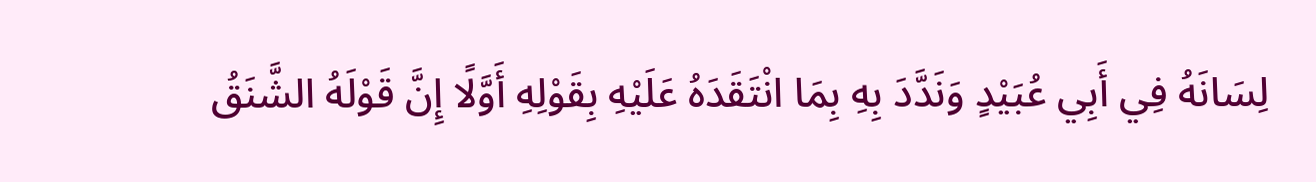لِسَانَهُ فِي أَبِي عُبَيْدٍ وَنَدَّدَ بِهِ بِمَا انْتَقَدَهُ عَلَيْهِ بِقَوْلِهِ أَوَّلًا إِنَّ قَوْلَهُ الشَّنَقُ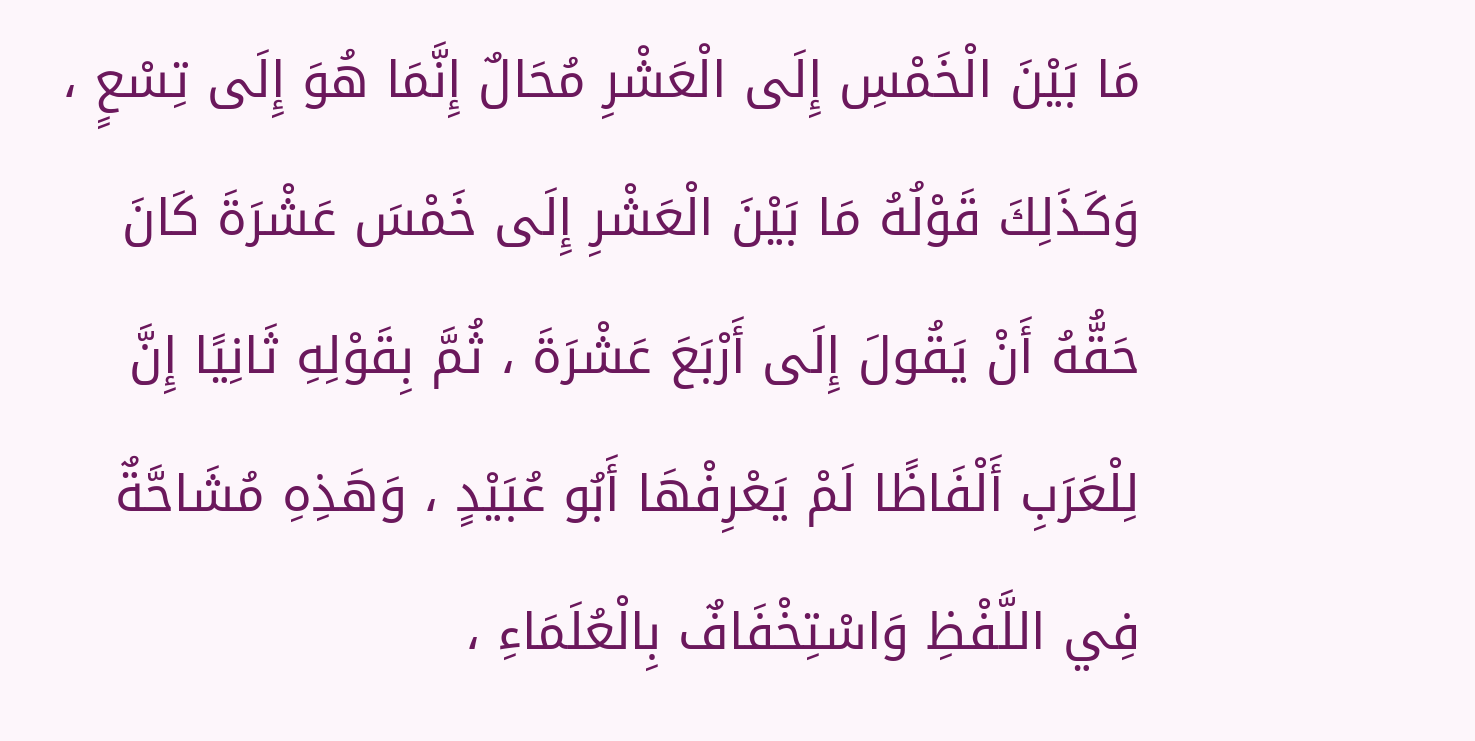مَا بَيْنَ الْخَمْسِ إِلَى الْعَشْرِ مُحَالٌ إِنَّمَا هُوَ إِلَى تِسْعٍ ، وَكَذَلِكَ قَوْلُهُ مَا بَيْنَ الْعَشْرِ إِلَى خَمْسَ عَشْرَةَ كَانَ حَقُّهُ أَنْ يَقُولَ إِلَى أَرْبَعَ عَشْرَةَ ، ثُمَّ بِقَوْلِهِ ثَانِيًا إِنَّ لِلْعَرَبِ أَلْفَاظًا لَمْ يَعْرِفْهَا أَبُو عُبَيْدٍ ، وَهَذِهِ مُشَاحَّةٌ فِي اللَّفْظِ وَاسْتِخْفَافٌ بِالْعُلَمَاءِ ،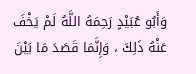وَأَبُو عُبَيْدٍ رَحِمَهُ اللَّهُ لَمْ يَخْفَ عَنْهُ ذَلِكَ ، وَإِنَّمَا قَصَدَ مَا بَيْنَ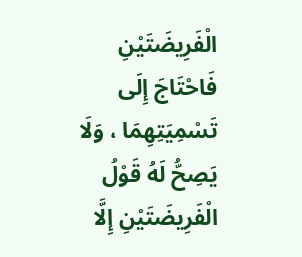الْفَرِيضَتَيْنِ فَاحْتَاجَ إِلَى تَسْمِيَتِهِمَا ، وَلَا يَصِحُّ لَهُ قَوْلُ الْفَرِيضَتَيْنِ إِلَّا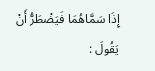إِذَا سَمَّاهُمَا فَيَضْطَرُّ أَنْ يَقُولَ :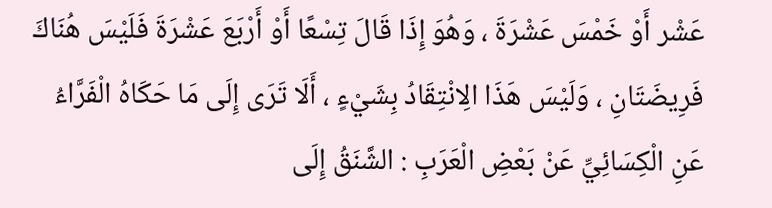عَشْر أَوْ خَمْسَ عَشْرَةَ ، وَهُوَ إِذَا قَالَ تِسْعًا أَوْ أَرْبَعَ عَشْرَةَ فَلَيْسَ هُنَاكَ فَرِيضَتَانِ ، وَلَيْسَ هَذَا الِانْتِقَادُ بِشَيْءٍ ، أَلَا تَرَى إِلَى مَا حَكَاهُ الْفَرَّاءُ عَنِ الْكِسَائِيِّ عَنْ بَعْضِ الْعَرَبِ : الشَّنَقُ إِلَى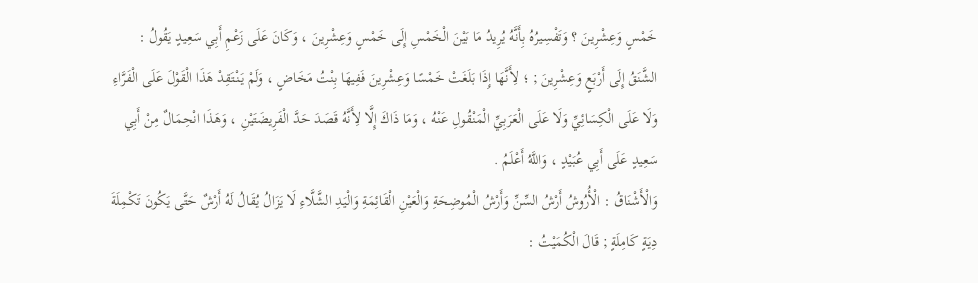خَمْسٍ وَعِشْرِينَ ؟ وَتَفْسِيرُهُ بِأَنَّهُ يُرِيدُ مَا بَيْنَ الْخَمْسِ إِلَى خَمْسٍ وَعِشْرِينَ ، وَكَانَ عَلَى زَعْمِ أَبِي سَعِيدٍ يَقُولُ : الشَّنَقُ إِلَى أَرْبَعٍ وَعِشْرِينَ ; ؛ لِأَنَّهَا إِذَا بَلَغَتْ خَمْسًا وَعِشْرِينَ فَفِيهَا بِنْتُ مَخَاضٍ ، وَلَمْ يَنْتَقِدْ هَذَا الْقَوْلَ عَلَى الْفَرَّاءِ وَلَا عَلَى الْكِسَائِيِّ وَلَا عَلَى الْعَرَبِيِّ الْمَنْقُولِ عَنْهُ ، وَمَا ذَاكَ إِلَّا لِأَنَّهُ قَصَدَ حَدَّ الْفَرِيضَتَيْنِ ، وَهَذَا انْحِمَالٌ مِنْ أَبِي سَعِيدٍ عَلَى أَبِي عُبَيْدٍ ، وَاللَّهُ أَعْلَمُ .
وَالْأَشْنَاقُ : الْأُرُوشُ أَرْشُ السِّنِّ وَأَرْشُ الْمُوضِحَةِ وَالْعَيْنِ الْقَائِمَةِ وَالْيَدِ الشَّلَّاءِ لَا يَزَالُ يُقَالُ لَهُ أَرْشٌ حَتَّى يَكُونَ تَكْمِلَةَ دِيَةٍ كَامِلَةٍ ; قَالَ الْكُمَيْتُ :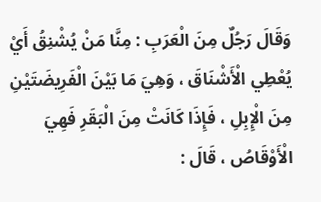وَقَالَ رَجُلٌ مِنَ الْعَرَبِ : مِنَّا مَنْ يُشْنِقُ أَيْ يُعْطِي الْأَشْنَاقَ ، وَهِيَ مَا بَيْنَ الْفَرِيضَتَيْنِ مِنَ الْإِبِلِ ، فَإِذَا كَانَتْ مِنَ الْبَقَرِ فَهِيَ الْأَوْقَاصُ ، قَالَ :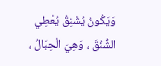وَيَكُونُ يُشْنِقُ يُعْطِي الشُّنُقَ ، وَهِيَ الْحِبَالُ ،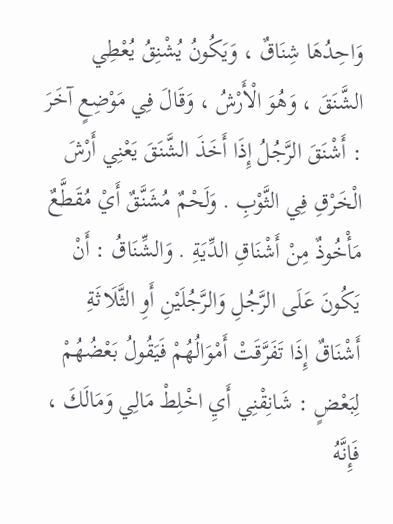وَاحِدُهَا شِنَاقٌ ، وَيَكُونُ يُشْنِقُ يُعْطِي الشَّنَقَ ، وَهُوَ الْأَرْشُ ، وَقَالَ فِي مَوْضِعٍ آخَرَ : أَشْنَقَ الرَّجُلُ إِذَا أَخَذَ الشَّنَقَ يَعْنِي أَرْشَ الْخَرْقِ فِي الثَّوْبِ . وَلَحْمٌ مُشَنَّقٌ أَيْ مُقَطَّعٌ مَأْخُوذٌ مِنْ أَشْنَاقِ الدِّيَةِ . وَالشِّنَاقُ : أَنْ يَكُونَ عَلَى الرَّجُلِ وَالرَّجُلَيْنِ أَوِ الثَّلَاثَةِ أَشْنَاقٌ إِذَا تَفَرَّقَتْ أَمْوَالُهُمْ فَيَقُولُ بَعْضُهُمْ لِبَعْضٍ : شَانِقْنِي أَيِ اخْلِطْ مَالِي وَمَالَكَ ، فَإِنَّهُ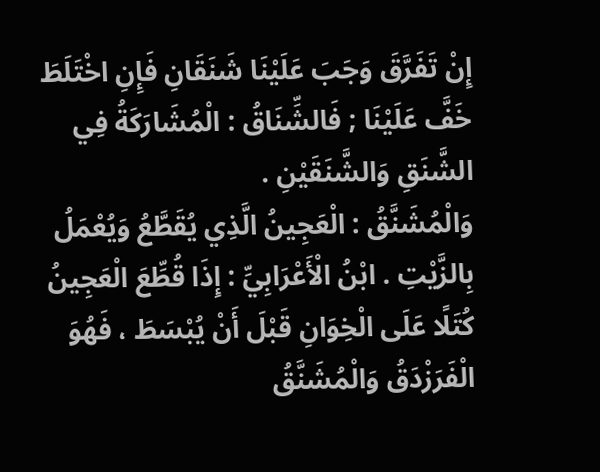إِنْ تَفَرَّقَ وَجَبَ عَلَيْنَا شَنَقَانِ فَإِنِ اخْتَلَطَ خَفَّ عَلَيْنَا ; فَالشِّنَاقُ : الْمُشَارَكَةُ فِي الشَّنَقِ وَالشَّنَقَيْنِ .
وَالْمُشَنَّقُ : الْعَجِينُ الَّذِي يُقَطَّعُ وَيُعْمَلُ بِالزَّيْتِ . ابْنُ الْأَعْرَابِيِّ : إِذَا قُطِّعَ الْعَجِينُ كُتَلًا عَلَى الْخِوَانِ قَبْلَ أَنْ يُبْسَطَ ، فَهُوَ الْفَرَزْدَقُ وَالْمُشَنَّقُ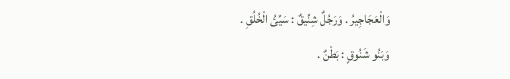وَالْعَجَاجِيرُ . وَرَجُلٌ شِنِّيقٌ : سَيِّئُ الْخُلُقِ .
وَبَنُو شَنُوقٍ : بَطْنٌ .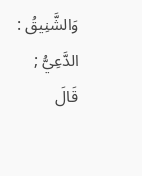وَالشَّنِيقُ : الدَّعِيُّ ; قَالَ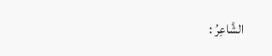الشَّاعِرُ :